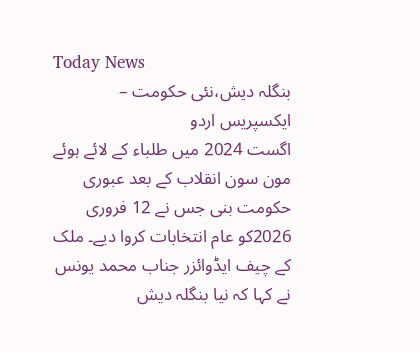Today News
بنگلہ دیش،نئی حکومت – ایکسپریس اردو
اگست 2024 میں طلباء کے لائے ہوئے مون سون انقلاب کے بعد عبوری حکومت بنی جس نے 12 فروری 2026کو عام انتخابات کروا دیے۔ ملک کے چیف ایڈوائزر جناب محمد یونس نے کہا کہ نیا بنگلہ دیش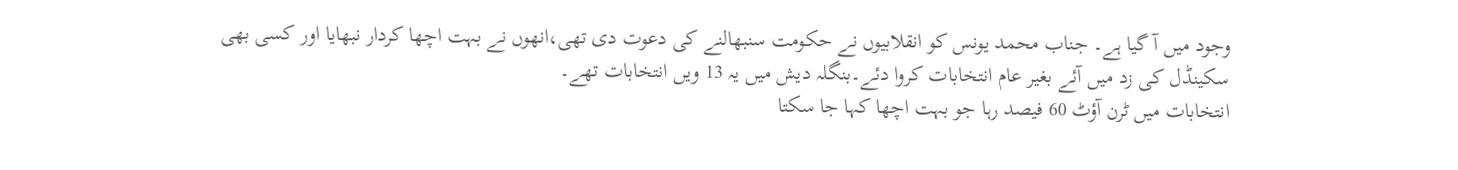وجود میں آ گیا ہے۔ جناب محمد یونس کو انقلابیوں نے حکومت سنبھالنے کی دعوت دی تھی،انھوں نے بہت اچھا کردار نبھایا اور کسی بھی سکینڈل کی زد میں آئے بغیر عام انتخابات کروا دئے۔بنگلہ دیش میں یہ 13 ویں انتخابات تھے۔
انتخابات میں ٹرن آؤٹ 60 فیصد رہا جو بہت اچھا کہا جا سکتا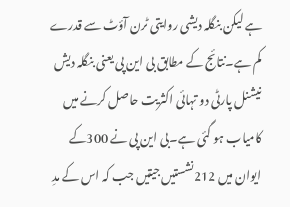ہے لیکن بنگلہ دیشی روایتی ٹرن آؤٹ سے قدرے کم ہے۔نتائج کے مطابق بی این پی یعنی بنگلہ دیش نیشنل پارٹی دو تہائی اکثریت حاصل کرنے میں کامیاب ہو گئی ہے۔بی این پی نے 300کے ایوان میں 212نشستیں جیتیں جب کہ اس کے مدِ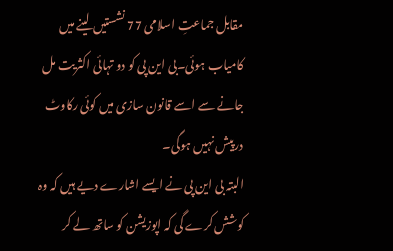مقابل جماعتِ اسلامی 77 نشستیں لینے میں کامیاب ہوئی۔بی این پی کو دو تہائی اکثریت مل جانے سے اسے قانون سازی میں کوئی رکاوٹ درپیش نہیں ہوگی۔
البتہ بی این پی نے ایسے اشارے دیے ہیں کہ وہ کوشش کرے گی کہ اپوزیشن کو ساتھ لے کر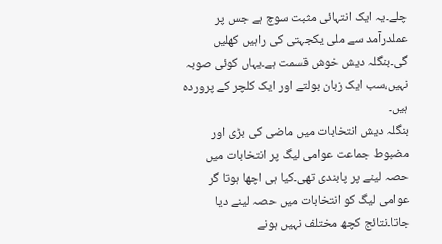چلے۔یہ ایک انتہائی مثبت سوچ ہے جس پر عملدرآمد سے ملی یکجہتی کی راہیں کھلیں گی۔بنگلہ دیش خوش قسمت ہے۔یہاں کوئی صوبہ نہیں،سب ایک زبان بولتے اور ایک کلچر کے پروردہ ہیں۔
بنگلہ دیش انتخابات میں ماضی کی بڑی اور مضبوط جماعت عوامی لیگ پر انتخابات میں حصہ لینے پر پابندی تھی۔کیا ہی اچھا ہوتا گر عوامی لیگ کو انتخابات میں حصہ لینے دیا جاتا۔نتائج کچھ مختلف نہیں ہونے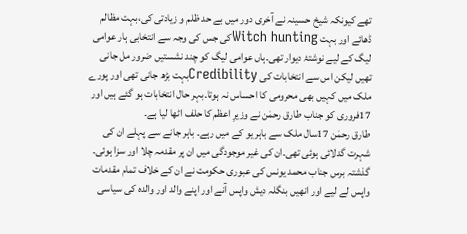تھے کیونکہ شیخ حسینہ نے آخری دور میں بے حد ظلم و زیادتی کی،بہت مظالم ڈھائے اور بہت Witch huntingکی جس کی وجہ سے انتخابی ہار عوامی لیگ کے لیے نوشتۂ دیوار تھی۔ہاں عوامی لیگ کو چند نشستیں ضرور مل جانی تھیں لیکن اس سے انتخابات کی Credibilityبہت بڑھ جانی تھی اور پورے ملک میں کہیں بھی محرومی کا احساس نہ ہوتا۔بہر حال انتخابات ہو گئے ہیں اور 17فروری کو جناب طارق رحمٰن نے وزیرِ اعظم کا حلف اٹھا لیا ہے۔
طارق رحمٰن 17سال ملک سے باہر یو کے میں رہے۔ باہر جانے سے پہلے ان کی شہرت گدلائی ہوئی تھی۔ان کی غیر موجودگی میں ان پر مقدمہ چلا اور سزا ہوئی۔ گذشتہ برس جناب محمد یونس کی عبوری حکومت نے ان کے خلاف تمام مقدمات واپس لے لیے اور انھیں بنگلہ دیش واپس آنے اور اپنے والد اور والدہ کی سیاسی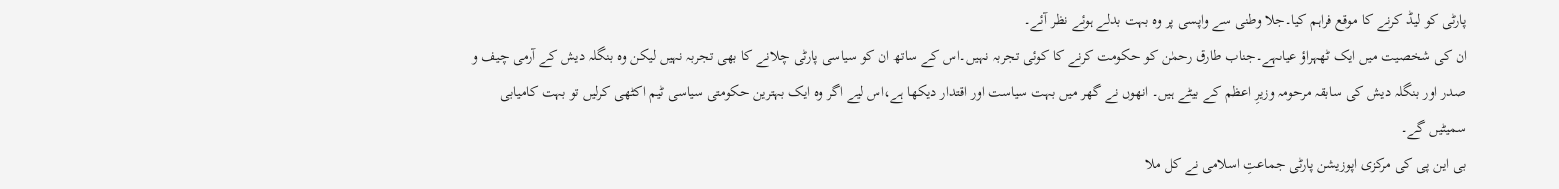پارٹی کو لیڈ کرنے کا موقع فراہم کیا۔جلا وطنی سے واپسی پر وہ بہت بدلے ہوئے نظر آئے۔
ان کی شخصیت میں ایک ٹھہراؤ عیاںہے۔جناب طارق رحمٰن کو حکومت کرنے کا کوئی تجربہ نہیں۔اس کے ساتھ ان کو سیاسی پارٹی چلانے کا بھی تجربہ نہیں لیکن وہ بنگلہ دیش کے آرمی چیف و صدر اور بنگلہ دیش کی سابقہ مرحومہ وزیرِ اعظم کے بیٹے ہیں۔ انھوں نے گھر میں بہت سیاست اور اقتدار دیکھا ہے،اس لیے اگر وہ ایک بہترین حکومتی سیاسی ٹیم اکٹھی کرلیں تو بہت کامیابی سمیٹیں گے۔
بی این پی کی مرکزی اپوزیشن پارٹی جماعتِ اسلامی نے کل ملا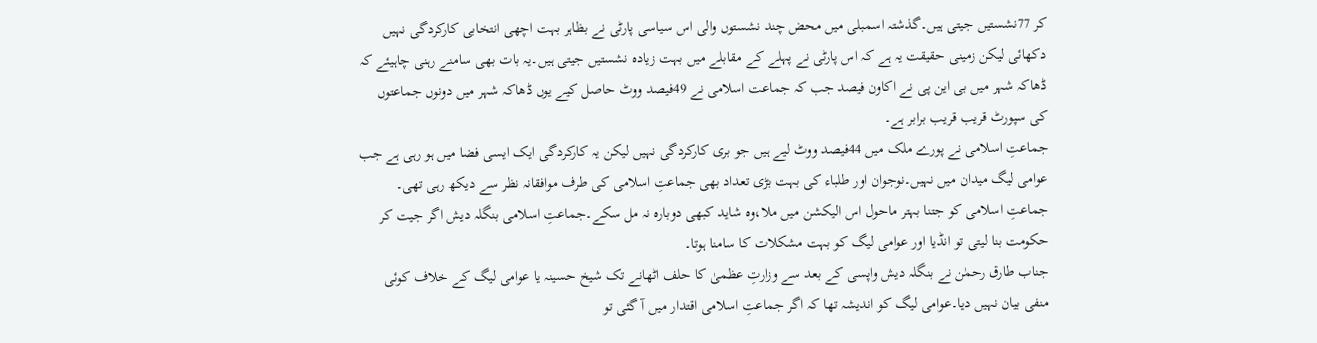کر 77نشستیں جیتی ہیں۔گذشتہ اسمبلی میں محض چند نشستوں والی اس سیاسی پارٹی نے بظاہر بہت اچھی انتخابی کارکردگی نہیں دکھائی لیکن زمینی حقیقت یہ ہے کہ اس پارٹی نے پہلے کے مقابلے میں بہت زیادہ نشستیں جیتی ہیں۔یہ بات بھی سامنے رہنی چاہیئے کہ ڈھاکہ شہر میں بی این پی نے اکاون فیصد جب کہ جماعت اسلامی نے 49فیصد ووٹ حاصل کیے یوں ڈھاکہ شہر میں دونوں جماعتوں کی سپورٹ قریب قریب برابر ہے۔
جماعتِ اسلامی نے پورے ملک میں 44فیصد ووٹ لیے ہیں جو بری کارکردگی نہیں لیکن یہ کارکردگی ایک ایسی فضا میں ہو رہی ہے جب عوامی لیگ میدان میں نہیں۔نوجوان اور طلباء کی بہت بڑی تعداد بھی جماعتِ اسلامی کی طرف موافقانہ نظر سے دیکھ رہی تھی۔ جماعتِ اسلامی کو جتنا بہتر ماحول اس الیکشن میں ملا،وہ شاید کبھی دوبارہ نہ مل سکے۔جماعتِ اسلامی بنگلہ دیش اگر جیت کر حکومت بنا لیتی تو انڈیا اور عوامی لیگ کو بہت مشکلات کا سامنا ہوتا۔
جناب طارق رحمٰن نے بنگلہ دیش واپسی کے بعد سے وزارتِ عظمیٰ کا حلف اٹھانے تک شیخ حسینہ یا عوامی لیگ کے خلاف کوئی منفی بیان نہیں دیا۔عوامی لیگ کو اندیشہ تھا کہ اگر جماعتِ اسلامی اقتدار میں آ گئی تو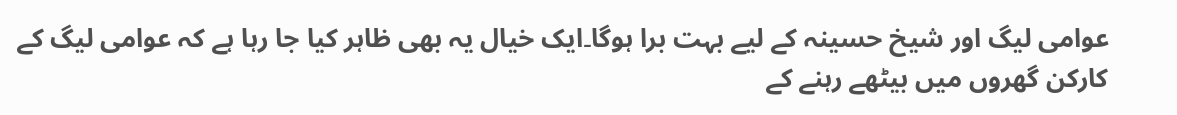عوامی لیگ اور شیخ حسینہ کے لیے بہت برا ہوگا۔ایک خیال یہ بھی ظاہر کیا جا رہا ہے کہ عوامی لیگ کے کارکن گھروں میں بیٹھے رہنے کے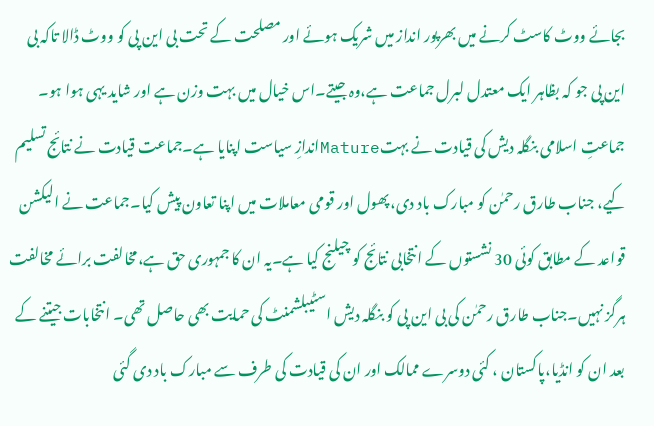بجائے ووٹ کاسٹ کرنے میں بھرپور انداز میں شریک ہوئے اور مصلحت کے تحت بی این پی کو ووٹ ڈالا تاکہ بی این پی جو کہ بظاہر ایک معتدل لبرل جماعت ہے،وہ جیتے۔اس خیال میں بہت وزن ہے اور شاید یہی ہوا ہو۔
جماعتِ اسلامی بنگلہ دیش کی قیادت نے بہتMatureاندازِ سیاست اپنایا ہے۔جماعت قیادت نے نتائج تسلیم کیے، جناب طارق رحمٰن کو مبارک باد دی،پھول اور قومی معاملات میں اپنا تعاون پیش کیا۔جماعت نے الیکشن قواعد کے مطابق کوئی 30 نشستوں کے انتخابی نتائج کو چیلنج کیا ہے۔یہ ان کا جمہوری حق ہے،مخالفت برائے مخالفت ہرگز نہیں۔جناب طارق رحمٰن کی بی این پی کو بنگلہ دیش اسٹیبلشمنٹ کی حمایت بھی حاصل تھی۔ انتخابات جیتنے کے بعد ان کو انڈیا،پاکستان ، کئی دوسرے ممالک اور ان کی قیادت کی طرف سے مبارک باد دی گئی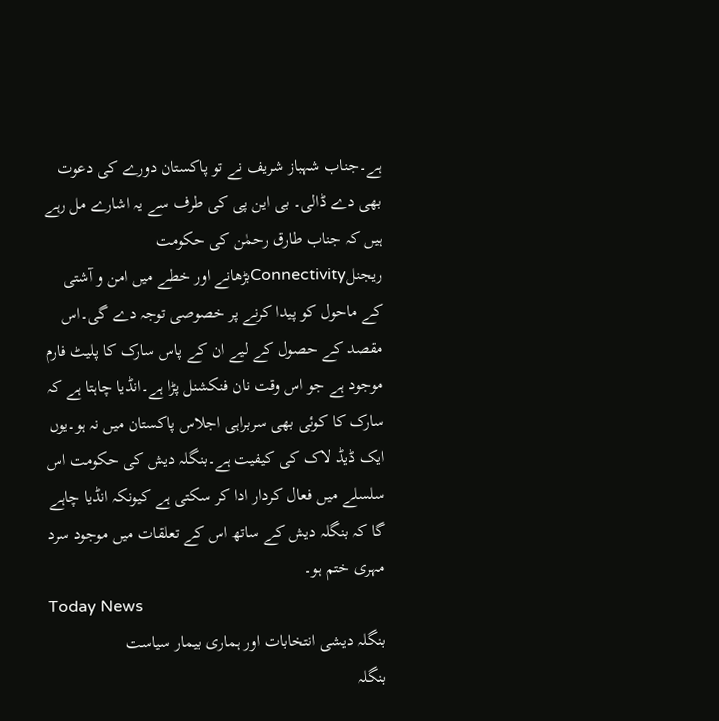ہے۔جناب شہباز شریف نے تو پاکستان دورے کی دعوت بھی دے ڈالی۔ بی این پی کی طرف سے یہ اشارے مل رہے ہیں کہ جناب طارق رحمٰن کی حکومت ریجنلConnectivityبڑھانے اور خطے میں امن و آشتی کے ماحول کو پیدا کرنے پر خصوصی توجہ دے گی۔اس مقصد کے حصول کے لیے ان کے پاس سارک کا پلیٹ فارم موجود ہے جو اس وقت نان فنکشنل پڑا ہے۔انڈیا چاہتا ہے کہ سارک کا کوئی بھی سربراہی اجلاس پاکستان میں نہ ہو۔یوں ایک ڈیڈ لاک کی کیفیت ہے۔بنگلہ دیش کی حکومت اس سلسلے میں فعال کردار ادا کر سکتی ہے کیونکہ انڈیا چاہے گا کہ بنگلہ دیش کے ساتھ اس کے تعلقات میں موجود سرد مہری ختم ہو۔
Today News
بنگلہ دیشی انتخابات اور ہماری بیمار سیاست
بنگلہ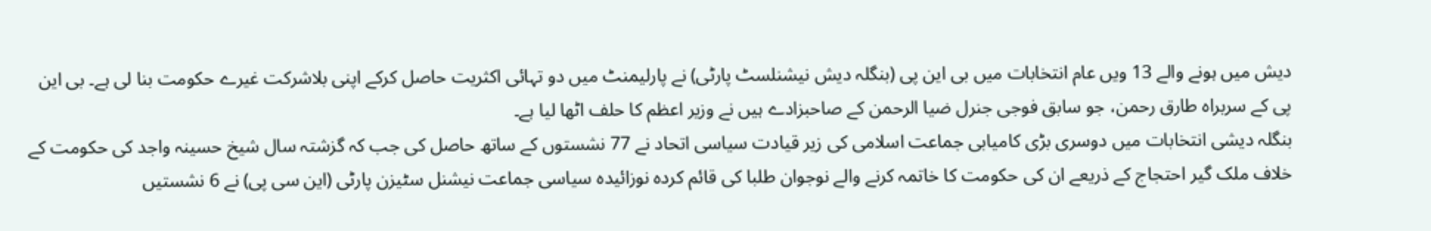دیش میں ہونے والے 13 ویں عام انتخابات میں بی این پی (بنگلہ دیش نیشنلسٹ پارٹی) نے پارلیمنٹ میں دو تہائی اکثریت حاصل کرکے اپنی بلاشرکت غیرے حکومت بنا لی ہے۔ بی این پی کے سربراہ طارق رحمن، جو سابق فوجی جنرل ضیا الرحمن کے صاحبزادے ہیں نے وزیر اعظم کا حلف اٹھا لیا ہے۔
بنگلہ دیشی انتخابات میں دوسری بڑی کامیابی جماعت اسلامی کی زیر قیادت سیاسی اتحاد نے 77 نشستوں کے ساتھ حاصل کی جب کہ گزشتہ سال شیخ حسینہ واجد کی حکومت کے خلاف ملک گیر احتجاج کے ذریعے ان کی حکومت کا خاتمہ کرنے والے نوجوان طلبا کی قائم کردہ نوزائیدہ سیاسی جماعت نیشنل سٹیزن پارٹی (این سی پی) نے 6 نشستیں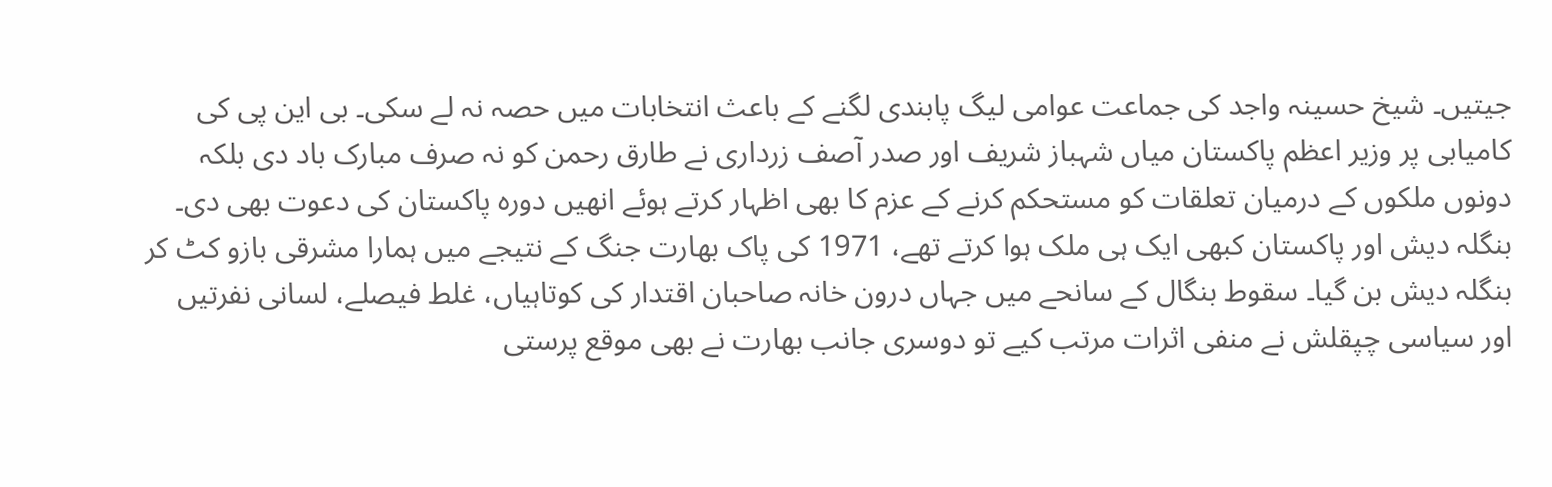جیتیں۔ شیخ حسینہ واجد کی جماعت عوامی لیگ پابندی لگنے کے باعث انتخابات میں حصہ نہ لے سکی۔ بی این پی کی کامیابی پر وزیر اعظم پاکستان میاں شہباز شریف اور صدر آصف زرداری نے طارق رحمن کو نہ صرف مبارک باد دی بلکہ دونوں ملکوں کے درمیان تعلقات کو مستحکم کرنے کے عزم کا بھی اظہار کرتے ہوئے انھیں دورہ پاکستان کی دعوت بھی دی۔
بنگلہ دیش اور پاکستان کبھی ایک ہی ملک ہوا کرتے تھے، 1971 کی پاک بھارت جنگ کے نتیجے میں ہمارا مشرقی بازو کٹ کر بنگلہ دیش بن گیا۔ سقوط بنگال کے سانحے میں جہاں درون خانہ صاحبان اقتدار کی کوتاہیاں، غلط فیصلے، لسانی نفرتیں اور سیاسی چپقلش نے منفی اثرات مرتب کیے تو دوسری جانب بھارت نے بھی موقع پرستی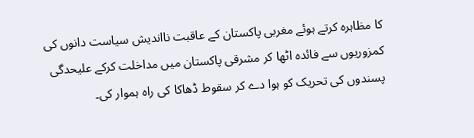کا مظاہرہ کرتے ہوئے مغربی پاکستان کے عاقبت نااندیش سیاست دانوں کی کمزوریوں سے فائدہ اٹھا کر مشرقی پاکستان میں مداخلت کرکے علیحدگی پسندوں کی تحریک کو ہوا دے کر سقوط ڈھاکا کی راہ ہموار کی۔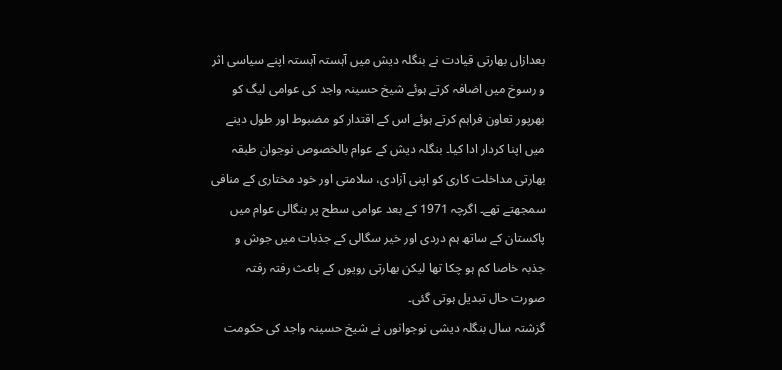بعدازاں بھارتی قیادت نے بنگلہ دیش میں آہستہ آہستہ اپنے سیاسی اثر و رسوخ میں اضافہ کرتے ہوئے شیخ حسینہ واجد کی عوامی لیگ کو بھرپور تعاون فراہم کرتے ہوئے اس کے اقتدار کو مضبوط اور طول دینے میں اپنا کردار ادا کیا۔ بنگلہ دیش کے عوام بالخصوص نوجوان طبقہ بھارتی مداخلت کاری کو اپنی آزادی، سلامتی اور خود مختاری کے منافی سمجھتے تھے۔ اگرچہ 1971 کے بعد عوامی سطح پر بنگالی عوام میں پاکستان کے ساتھ ہم دردی اور خیر سگالی کے جذبات میں جوش و جذبہ خاصا کم ہو چکا تھا لیکن بھارتی رویوں کے باعث رفتہ رفتہ صورت حال تبدیل ہوتی گئی۔
گزشتہ سال بنگلہ دیشی نوجوانوں نے شیخ حسینہ واجد کی حکومت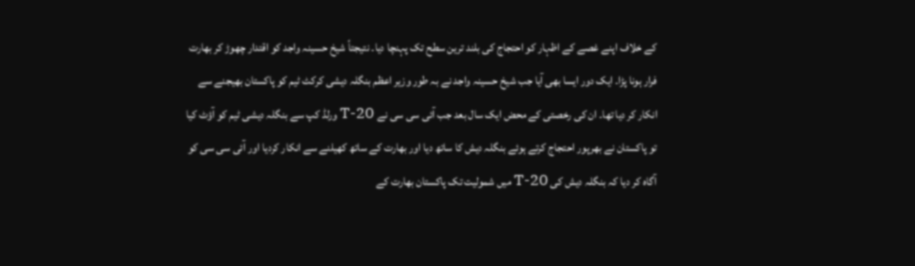کے خلاف اپنے غصے کے اظہار کو احتجاج کی بلند ترین سطح تک پہنچا دیا۔ نتیجتاً شیخ حسینہ واجد کو اقتدار چھوڑ کر بھارت فرار ہونا پڑا۔ ایک دور ایسا بھی آیا جب شیخ حسینہ واجد نے بہ طور وزیر اعظم بنگلہ دیشی کرکٹ ٹیم کو پاکستان بھیجنے سے انکار کر دیا تھا۔ ان کی رخصتی کے محض ایک سال بعد جب آئی سی سی نے T-20 ورلڈ کپ سے بنگلہ دیشی ٹیم کو آؤٹ کیا تو پاکستان نے بھرپور احتجاج کرتے ہوئے بنگلہ دیش کا ساتھ دیا اور بھارت کے ساتھ کھیلنے سے انکار کردیا اور آئی سی سی کو آگاہ کر دیا کہ بنگلہ دیش کی T-20 میں شمولیت تک پاکستان بھارت کے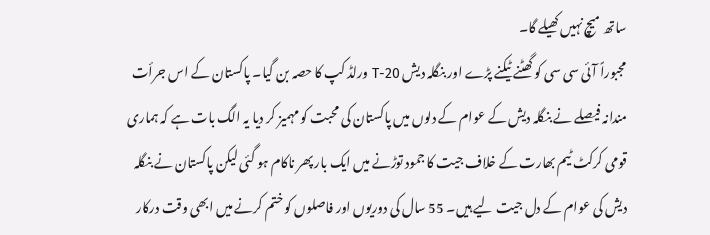ساتھ میچ نہیں کھیلے گا۔
مجبوراً آئی سی سی کو گھٹنے ٹیکنے پڑے اور بنگلہ دیش T-20 ورلڈ کپ کا حصہ بن گیا۔ پاکستان کے اس جرأت مندانہ فیصلے نے بنگلہ دیش کے عوام کے دلوں میں پاکستان کی محبت کو مہمیز کر دیا یہ الگ بات ہے کہ ہماری قومی کرکٹ ٹیم بھارت کے خلاف جیت کا جمود توڑنے میں ایک بار پھر ناکام ہو گئی لیکن پاکستان نے بنگلہ دیش کی عوام کے دل جیت لیے ہیں۔ 55 سال کی دوریوں اور فاصلوں کو ختم کرنے میں ابھی وقت درکار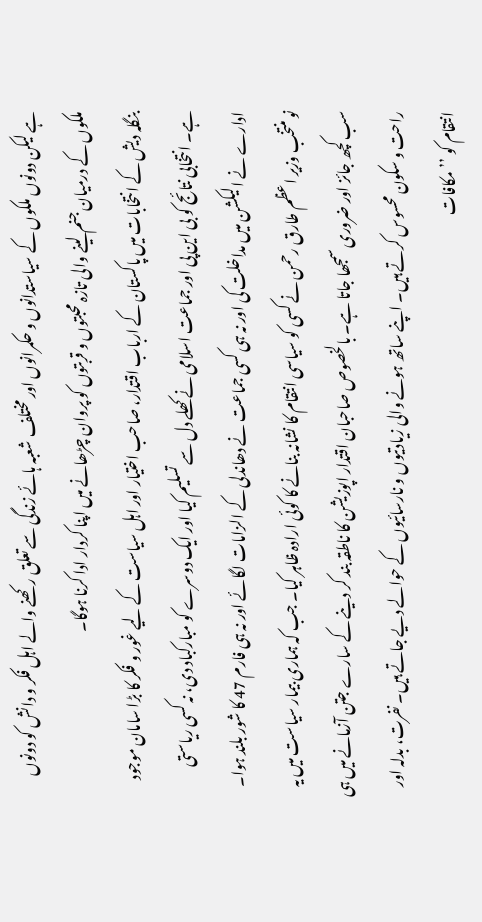ہے لیکن دونوں ملکوں کے سیاستدانوں و حکمرانوں اور مختلف شعبہ ہائے زندگی سے تعلق رکھنے والے اہل فکر و دانش کو دونوں ملکوں کے درمیان جنم لینے والی تازہ محبتوں و قربتوں کو پروان چڑھانے میں اپنا کردار ادا کرنا ہوگا۔
بنگلہ دیش کے انتخابات میں پاکستان کے ارباب اقتدار، صاحب اختیار اور اہل سیاست کے لیے غور و فکر کا بڑا سامان موجود ہے۔ انتخابی نتائج کو بی این پی اور جماعت اسلامی نے کھلے دل سے تسلیم کیا اور ایک دوسرے کو مبارکباد دی، نہ کسی ریاستی ادارے نے الیکشن میں مداخلت کی اور نہ ہی کسی جماعت نے دھاندلی کے الزامات لگائے اور نہ ہی فارم 47 کا شور بلند ہوا۔
نو منتخب وزیر اعظم طارق رحمن نے کسی کو سیاسی انتقام کا نشانہ بنانے کا کوئی ارادہ ظاہر کیا۔ جب کہ ہماری بیمار سیاست میں یہ سب کچھ جائز اور ضروری سمجھا جاتا ہے۔ بالخصوص صاحبان اقتدار اپوزیشن کا ناطقہ بند کر دینے کے سارے جتن آزمانے میں ہی راحت و سکون محسوس کرتے ہیں۔ اپنے ساتھ ہونے والی زیادتیوں و نارسائیوں کے حوالے دیے جاتے ہیں۔ نفرت، بدلہ اور انتقام کو ’’ مکافات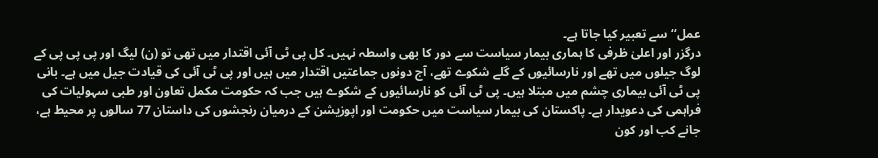عمل‘‘ سے تعبیر کیا جاتا ہے۔
درگزر اور اعلیٰ ظرفی کا ہماری بیمار سیاست سے دور کا بھی واسطہ نہیں۔ کل پی ٹی آئی اقتدار میں تھی تو (ن) لیگ اور پی پی پی کے لوگ جیلوں میں تھے اور نارسائیوں کے گلے شکوے تھے، آج دونوں جماعتیں اقتدار میں ہیں اور پی ٹی آئی کی قیادت جیل میں ہے۔ بانی پی ٹی آئی بیماری چشم میں مبتلا ہیں۔ پی ٹی آئی کو نارسائیوں کے شکوے ہیں جب کہ حکومت مکمل تعاون اور طبی سہولیات کی فراہمی کی دعویدار ہے۔ پاکستان کی بیمار سیاست میں حکومت اور اپوزیشن کے درمیان رنجشوں کی داستان 77 سالوں پر محیط ہے، جانے کب اور کون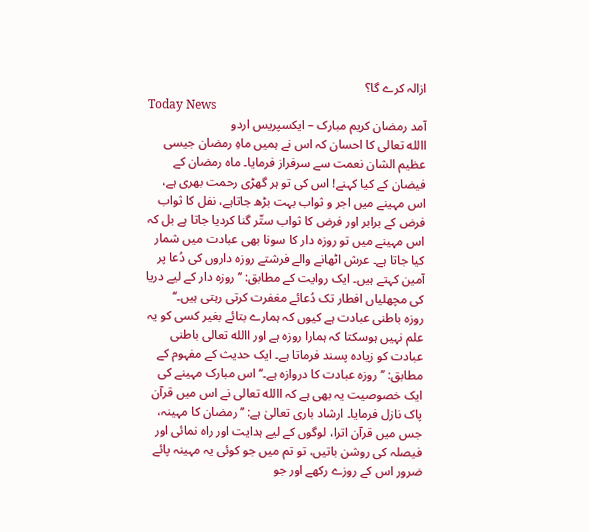ازالہ کرے گا؟
Today News
آمد رمضان کریم مبارک – ایکسپریس اردو
االله تعالی کا احسان کہ اس نے ہمیں ماہِ رمضان جیسی عظیم الشان نعمت سے سرفراز فرمایا۔ ماہ رمضان کے فیضان کے کیا کہنے! اس کی تو ہر گھڑی رحمت بھری ہے، اس مہینے میں اجر و ثواب بہت بڑھ جاتاہے، نفل کا ثواب فرض کے برابر اور فرض کا ثواب ستّر گنا کردیا جاتا ہے بل کہ اس مہینے میں تو روزہ دار کا سونا بھی عبادت میں شمار کیا جاتا ہے۔ عرش اٹھانے والے فرشتے روزہ داروں کی دُعا پر آمین کہتے ہیں۔ ایک روایت کے مطابق: ’’روزہ دار کے لیے دریا کی مچھلیاں افطار تک دُعائے مغفرت کرتی رہتی ہیں۔‘‘
روزہ باطنی عبادت ہے کیوں کہ ہمارے بتائے بغیر کسی کو یہ علم نہیں ہوسکتا کہ ہمارا روزہ ہے اور االله تعالی باطنی عبادت کو زیادہ پسند فرماتا ہے۔ ایک حدیث کے مفہوم کے مطابق: ’’روزہ عبادت کا دروازہ ہے۔‘‘ اس مبارک مہینے کی ایک خصوصیت یہ بھی ہے کہ االله تعالی نے اس میں قرآن پاک نازل فرمایا۔ ارشاد باری تعالیٰ ہے: ’’رمضان کا مہینہ، جس میں قرآن اترا، لوگوں کے لیے ہدایت اور راہ نمائی اور فیصلہ کی روشن باتیں، تو تم میں جو کوئی یہ مہینہ پائے ضرور اس کے روزے رکھے اور جو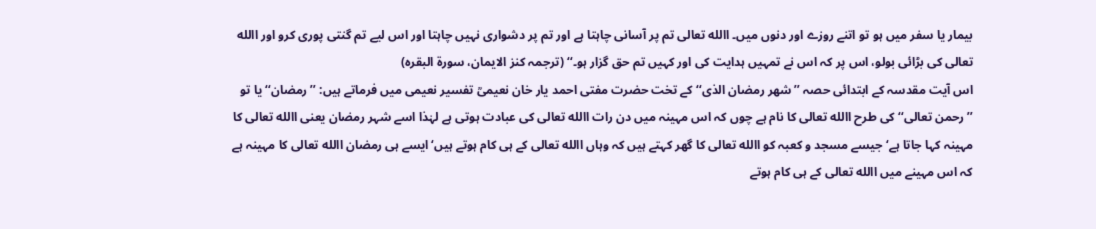بیمار یا سفر میں ہو تو اتنے روزے اور دنوں میں۔ االله تعالی تم پر آسانی چاہتا ہے اور تم پر دشواری نہیں چاہتا اور اس لیے تم گنتی پوری کرو اور االله تعالی کی بڑائی بولو، اس پر کہ اس نے تمہیں ہدایت کی اور کہیں تم حق گزار ہو۔‘‘ (ترجمہ کنز الایمان، سورۃ البقرہ)
اس آیت مقدسہ کے ابتدائی حصہ ’’شھر رمضان الذی‘‘ کے تخت حضرت مفتی احمد یار خان نعیمیؒ تفسیر نعیمی میں فرماتے ہیں: ’’رمضان‘‘ یا تو ’’رحمن تعالی‘‘ کی طرح االله تعالی کا نام ہے چوں کہ اس مہینہ میں دن رات االله تعالی کی عبادت ہوتی ہے لہٰذا اسے شہر رمضان یعنی االله تعالی کا مہینہ کہا جاتا ہے‘ جیسے مسجد و کعبہ کو االله تعالی کا گھر کہتے ہیں کہ وہاں االله تعالی کے ہی کام ہوتے ہیں‘ ایسے ہی رمضان االله تعالی کا مہینہ ہے کہ اس مہینے میں االله تعالی کے ہی کام ہوتے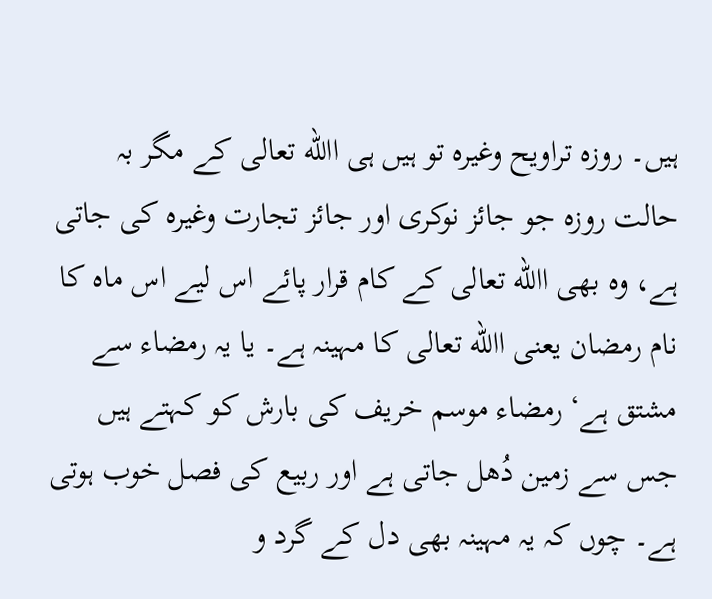ہیں۔ روزہ تراویح وغیرہ تو ہیں ہی االله تعالی کے مگر بہ حالت روزہ جو جائز نوکری اور جائز تجارت وغیرہ کی جاتی ہے، وہ بھی االله تعالی کے کام قرار پائے اس لیے اس ماہ کا نام رمضان یعنی االله تعالی کا مہینہ ہے۔ یا یہ رمضاء سے مشتق ہے‘ رمضاء موسم خریف کی بارش کو کہتے ہیں جس سے زمین دُھل جاتی ہے اور ربیع کی فصل خوب ہوتی ہے۔ چوں کہ یہ مہینہ بھی دل کے گرد و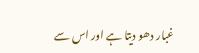غبار دھو دیتا ہے اور اس سے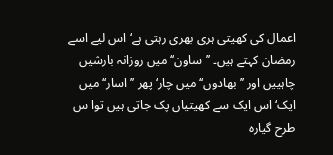اعمال کی کھیتی ہری بھری رہتی ہے‘ اس لیے اسے رمضان کہتے ہیں۔ ’’ساون‘‘ میں روزانہ بارشیں چاہییں اور ’’بھادوں‘‘ میں چار‘ پھر ’’اسار‘‘ میں ایک‘ اس ایک سے کھیتیاں پک جاتی ہیں توا س طرح گیارہ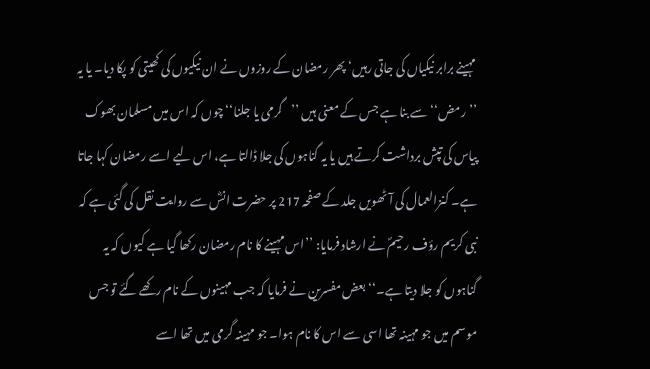مہینے برابر نیکیاں کی جاتی رہیں‘ پھر رمضان کے روزوں نے ان نیکیوں کی کھیتی کو پکا دیا۔ یا یہ ’’رمض‘‘ سے بنا ہے جس کے معنی ہیں ’’گرمی یا جلنا‘‘ چوں کہ اس میں مسلمان بھوک پیاس کی تپش برداشت کرتے ہیں یا یہ گناہوں کی جلا ڈالتا ہے، اس لیے اسے رمضان کہا جاتا ہے۔ کنزالعمال کی آٹھویں جلد کے صفحہ 217 پر حضرت انسؓ سے روایت نقل کی گئی ہے کہ نبی کریم رؤف رحیمؐ نے ارشاد فرمایا: ’’اس مہینے کا نام رمضان رکھا گیا ہے کیوں کہ یہ گناہوں کو جلا دیتا ہے۔‘‘ بعض مفسرین نے فرمایا کہ جب مہینوں کے نام رکھے گئے تو جس موسم میں جو مہینہ تھا اسی سے اس کا نام ہوا۔ جو مہینہ گرمی میں تھا اسے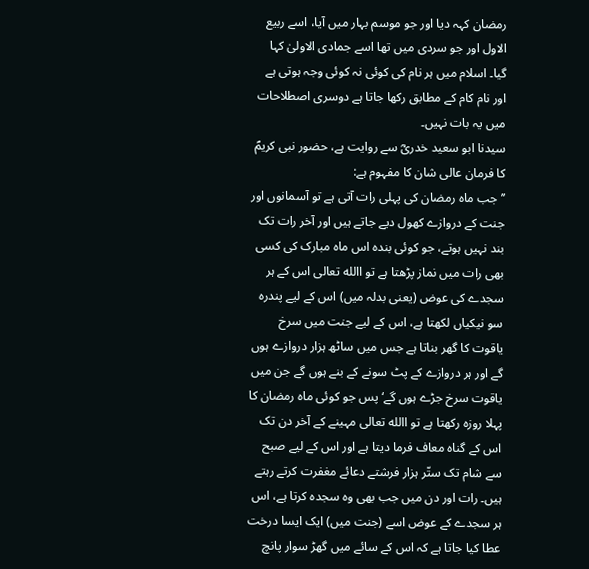رمضان کہہ دیا اور جو موسم بہار میں آیا، اسے ربیع الاول اور جو سردی میں تھا اسے جمادی الاولیٰ کہا گیا۔ اسلام میں ہر نام کی کوئی نہ کوئی وجہ ہوتی ہے اور نام کام کے مطابق رکھا جاتا ہے دوسری اصطلاحات میں یہ بات نہیں۔
سیدنا ابو سعید خدریؓ سے روایت ہے، حضور نبی کریمؐ کا فرمان عالی شان کا مفہوم ہے:
’’جب ماہ رمضان کی پہلی رات آتی ہے تو آسمانوں اور جنت کے دروازے کھول دیے جاتے ہیں اور آخر رات تک بند نہیں ہوتے، جو کوئی بندہ اس ماہ مبارک کی کسی بھی رات میں نماز پڑھتا ہے تو االله تعالی اس کے ہر سجدے کی عوض (یعنی بدلہ میں) اس کے لیے پندرہ سو نیکیاں لکھتا ہے، اس کے لیے جنت میں سرخ یاقوت کا گھر بناتا ہے جس میں ساٹھ ہزار دروازے ہوں گے اور ہر دروازے کے پٹ سونے کے بنے ہوں گے جن میں یاقوت سرخ جڑے ہوں گے‘ پس جو کوئی ماہ رمضان کا پہلا روزہ رکھتا ہے تو االله تعالی مہینے کے آخر دن تک اس کے گناہ معاف فرما دیتا ہے اور اس کے لیے صبح سے شام تک ستّر ہزار فرشتے دعائے مغفرت کرتے رہتے ہیں۔ رات اور دن میں جب بھی وہ سجدہ کرتا ہے، اس ہر سجدے کے عوض اسے (جنت میں) ایک ایسا درخت عطا کیا جاتا ہے کہ اس کے سائے میں گھڑ سوار پانچ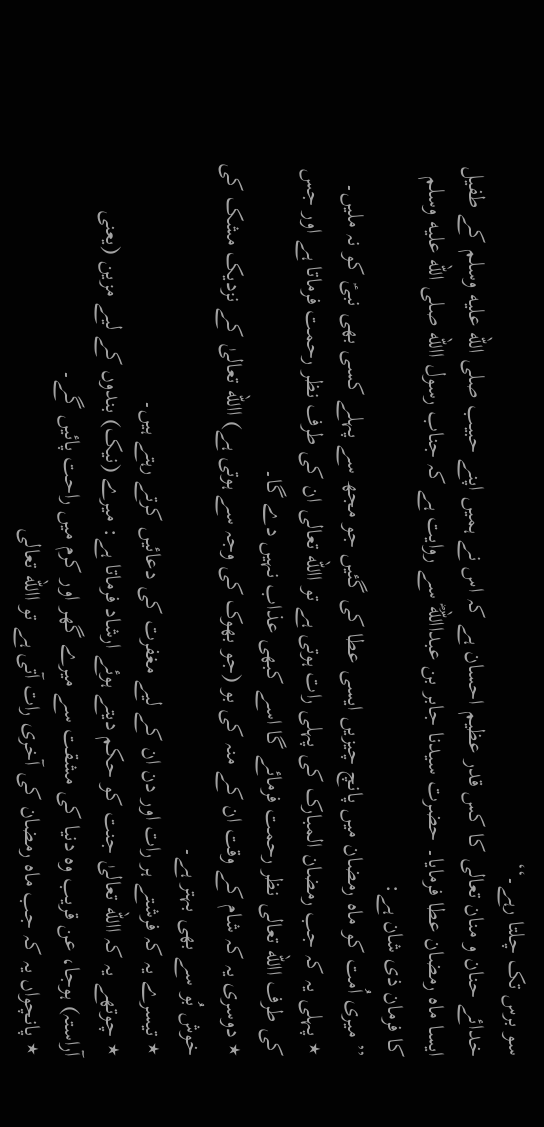سو برس تک چلتا رہے۔‘‘
خدائے حنان و منان تعالی کا کس قدر عظیم احسان ہے کہ اس نے ہمیں اپنے حبیب صلى الله عليه وسلم کے طفیل ایسا ماہ رمضان عطا فرمایا۔ حضرت سیدنا جابر بن عبدااللهؓ سے روایت ہے کہ جناب رسول االله صلى الله عليه وسلم کا فرمان ذی شان ہے:
’’ میری اُمت کو ماہ رمضان میں پانچ چیزیں ایسی عطا کی گئیں جو مجھ سے پہلے کسی بھی نبیؑ کو نہ ملیں۔
٭ پہلی یہ کہ جب رمضان المبارک کی پہلی رات ہوتی ہے تو االله تعالی ان کی طرف نظر رحمت فرماتا ہے اور جس کی طرف االله تعالی نظر رحمت فرمائے گا اسے کبھی عذاب نہیں دے گا۔
٭ دوسری یہ کہ شام کے وقت ان کے منہ کی بو (جو بھوک کی وجہ سے ہوتی ہے) االله تعالیٰ کے نزدیک مشک کی خوش بُو سے بھی بہتر ہے۔
٭ تیسرے یہ کہ فرشتے ہر رات اور دن ان کے لیے مغفرت کی دعائیں کرتے رہتے ہیں۔
٭ چوتھے یہ کہ االله تعالیٰ جنت کو حکم دیتے ہوئے ارشاد فرماتا ہے: میرے (نیک) بندوں کے لیے مزین (یعنی آراستہ) ہوجا، عن قریب وہ دنیا کی مشقت سے میرے گھر اور کرم میں راحت پائیں گے۔
٭ پانچواں یہ کہ جب ماہ رمضان کی آخری رات آتی ہے تو االله تعالی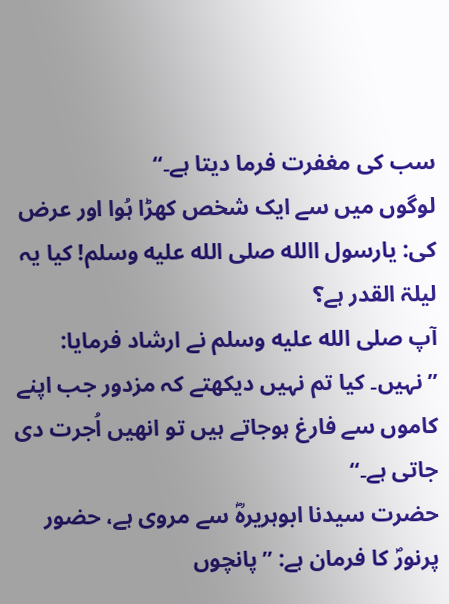سب کی مغفرت فرما دیتا ہے۔‘‘
لوگوں میں سے ایک شخص کھڑا ہُوا اور عرض کی: یارسول االله صلى الله عليه وسلم! کیا یہ لیلۃ القدر ہے؟
آپ صلى الله عليه وسلم نے ارشاد فرمایا: ’’نہیں۔ کیا تم نہیں دیکھتے کہ مزدور جب اپنے کاموں سے فارغ ہوجاتے ہیں تو انھیں اُجرت دی جاتی ہے۔‘‘
حضرت سیدنا ابوہریرہؓ سے مروی ہے، حضور پرنورؐ کا فرمان ہے: ’’پانچوں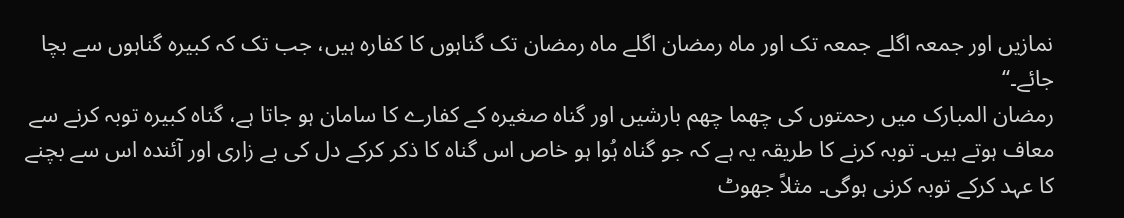نمازیں اور جمعہ اگلے جمعہ تک اور ماہ رمضان اگلے ماہ رمضان تک گناہوں کا کفارہ ہیں، جب تک کہ کبیرہ گناہوں سے بچا جائے۔‘‘
رمضان المبارک میں رحمتوں کی چھما چھم بارشیں اور گناہ صغیرہ کے کفارے کا سامان ہو جاتا ہے، گناہ کبیرہ توبہ کرنے سے معاف ہوتے ہیں۔ توبہ کرنے کا طریقہ یہ ہے کہ جو گناہ ہُوا ہو خاص اس گناہ کا ذکر کرکے دل کی بے زاری اور آئندہ اس سے بچنے کا عہد کرکے توبہ کرنی ہوگی۔ مثلاً جھوٹ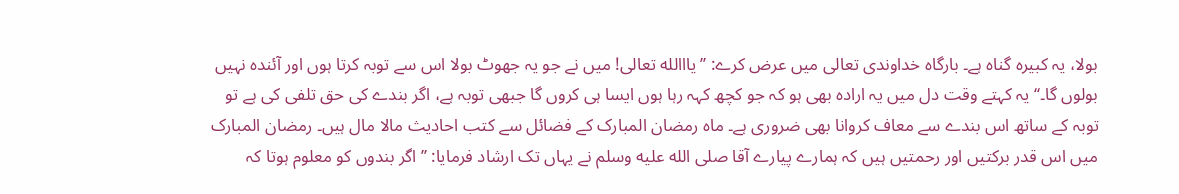بولا، یہ کبیرہ گناہ ہے۔ بارگاہ خداوندی تعالی میں عرض کرے: ’’یااالله تعالی! میں نے جو یہ جھوٹ بولا اس سے توبہ کرتا ہوں اور آئندہ نہیں بولوں گا۔‘‘ یہ کہتے وقت دل میں یہ ارادہ بھی ہو کہ جو کچھ کہہ رہا ہوں ایسا ہی کروں گا جبھی توبہ ہے، اگر بندے کی حق تلفی کی ہے تو توبہ کے ساتھ اس بندے سے معاف کروانا بھی ضروری ہے۔ ماہ رمضان المبارک کے فضائل سے کتب احادیث مالا مال ہیں۔ رمضان المبارک میں اس قدر برکتیں اور رحمتیں ہیں کہ ہمارے پیارے آقا صلى الله عليه وسلم نے یہاں تک ارشاد فرمایا: ’’اگر بندوں کو معلوم ہوتا کہ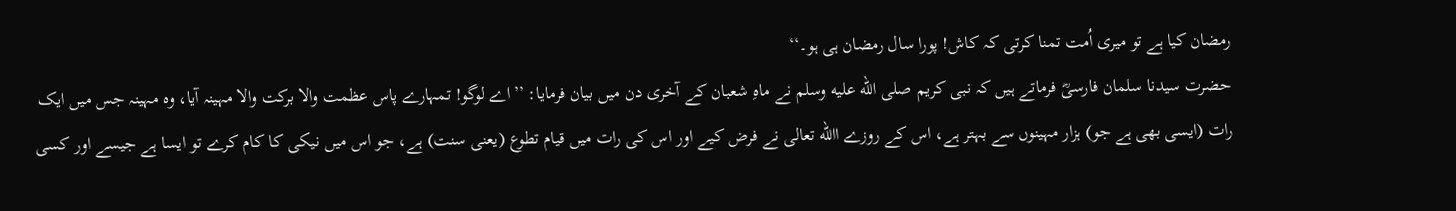رمضان کیا ہے تو میری اُمت تمنا کرتی کہ کاش! پورا سال رمضان ہی ہو۔‘‘
حضرت سیدنا سلمان فارسیؓ فرماتے ہیں کہ نبی کریم صلى الله عليه وسلم نے ماہِ شعبان کے آخری دن میں بیان فرمایا: ’’اے لوگو! تمہارے پاس عظمت والا برکت والا مہینہ آیا، وہ مہینہ جس میں ایک رات (ایسی بھی ہے جو) ہزار مہینوں سے بہتر ہے، اس کے روزے االله تعالی نے فرض کیے اور اس کی رات میں قیام تطوع (یعنی سنت) ہے، جو اس میں نیکی کا کام کرے تو ایسا ہے جیسے اور کسی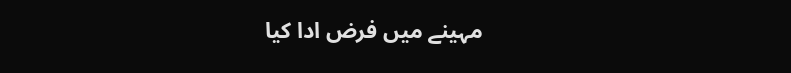مہینے میں فرض ادا کیا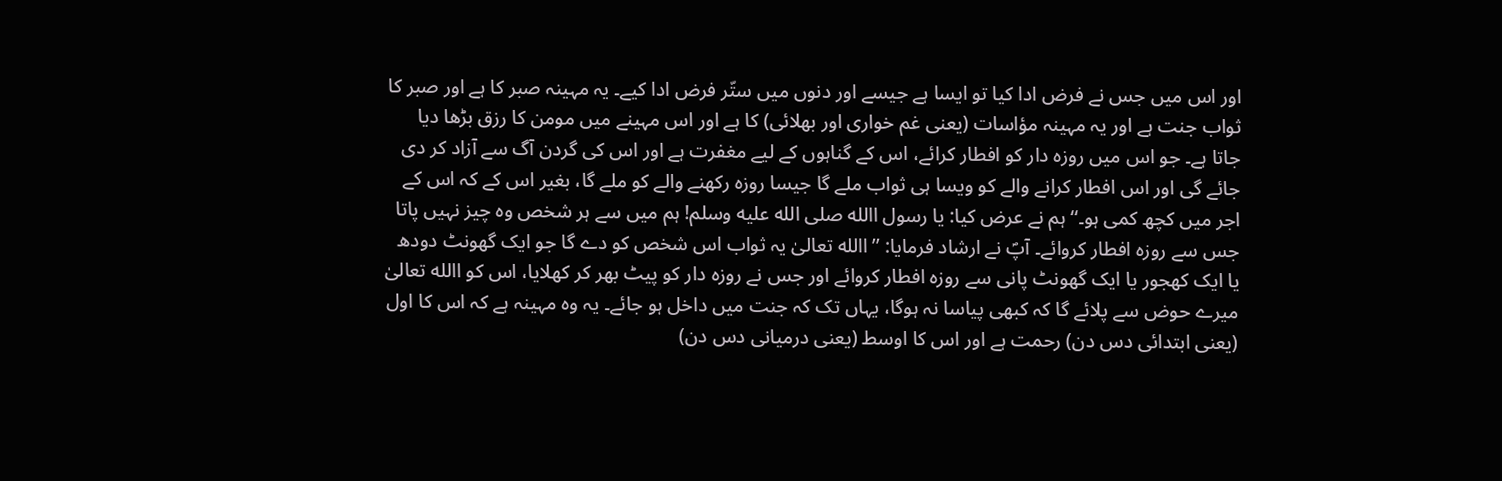اور اس میں جس نے فرض ادا کیا تو ایسا ہے جیسے اور دنوں میں ستّر فرض ادا کیے۔ یہ مہینہ صبر کا ہے اور صبر کا ثواب جنت ہے اور یہ مہینہ مؤاسات (یعنی غم خواری اور بھلائی) کا ہے اور اس مہینے میں مومن کا رزق بڑھا دیا جاتا ہے۔ جو اس میں روزہ دار کو افطار کرائے، اس کے گناہوں کے لیے مغفرت ہے اور اس کی گردن آگ سے آزاد کر دی جائے گی اور اس افطار کرانے والے کو ویسا ہی ثواب ملے گا جیسا روزہ رکھنے والے کو ملے گا، بغیر اس کے کہ اس کے اجر میں کچھ کمی ہو۔‘‘ ہم نے عرض کیا: یا رسول االله صلى الله عليه وسلم! ہم میں سے ہر شخص وہ چیز نہیں پاتا جس سے روزہ افطار کروائے۔ آپؐ نے ارشاد فرمایا: ’’االله تعالیٰ یہ ثواب اس شخص کو دے گا جو ایک گھونٹ دودھ یا ایک کھجور یا ایک گھونٹ پانی سے روزہ افطار کروائے اور جس نے روزہ دار کو پیٹ بھر کر کھلایا، اس کو االله تعالیٰ میرے حوض سے پلائے گا کہ کبھی پیاسا نہ ہوگا، یہاں تک کہ جنت میں داخل ہو جائے۔ یہ وہ مہینہ ہے کہ اس کا اول (یعنی ابتدائی دس دن) رحمت ہے اور اس کا اوسط (یعنی درمیانی دس دن)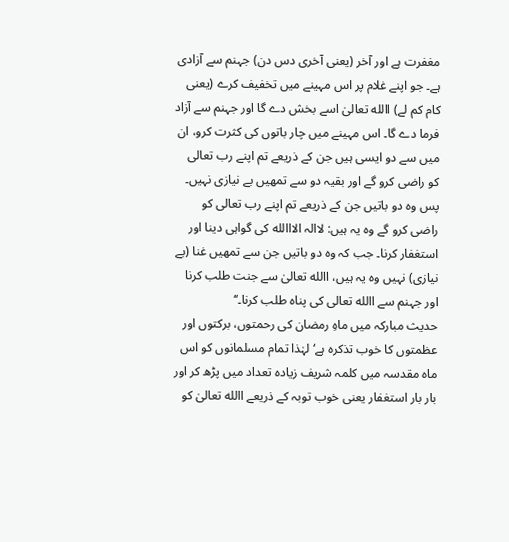مغفرت ہے اور آخر (یعنی آخری دس دن) جہنم سے آزادی ہے۔ جو اپنے غلام پر اس مہینے میں تخفیف کرے (یعنی کام کم لے) االله تعالیٰ اسے بخش دے گا اور جہنم سے آزاد فرما دے گا۔ اس مہینے میں چار باتوں کی کثرت کرو، ان میں سے دو ایسی ہیں جن کے ذریعے تم اپنے رب تعالی کو راضی کرو گے اور بقیہ دو سے تمھیں بے نیازی نہیں۔ پس وہ دو باتیں جن کے ذریعے تم اپنے رب تعالی کو راضی کرو گے وہ یہ ہیں: لاالہ الااالله کی گواہی دینا اور استغفار کرنا۔ جب کہ وہ دو باتیں جن سے تمھیں غنا (بے نیازی) نہیں وہ یہ ہیں، االله تعالیٰ سے جنت طلب کرنا اور جہنم سے االله تعالی کی پناہ طلب کرنا۔‘‘
حدیث مبارکہ میں ماہِ رمضان کی رحمتوں، برکتوں اور عظمتوں کا خوب تذکرہ ہے‘ لہٰذا تمام مسلمانوں کو اس ماہ مقدسہ میں کلمہ شریف زیادہ تعداد میں پڑھ کر اور بار بار استغفار یعنی خوب توبہ کے ذریعے االله تعالیٰ کو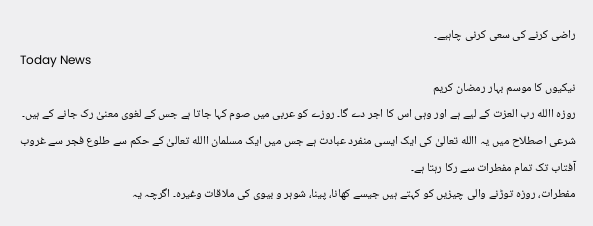راضی کرنے کی سعی کرنی چاہیے۔
Today News
نیکیوں کا موسم بہار رمضان کریم
روزہ االله رب العزت کے لیے ہے اور وہی اس کا اجر دے گا۔ روزے کو عربی میں صوم کہا جاتا ہے جس کے لغوی معنیٰ رک جانے کے ہیں۔ شرعی اصطلاح میں یہ االله تعالیٰ کی ایک ایسی منفرد عبادت ہے جس میں ایک مسلمان االله تعالیٰ کے حکم سے طلوع فجر سے غروب آفتاب تک تمام مفطرات سے رکا رہتا ہے۔
مفطرات، روزہ توڑنے والی چیزیں کو کہتے ہیں جیسے کھانا، پینا، شوہر و بیوی کی ملاقات وغیرہ۔ اگرچہ یہ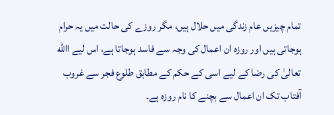تمام چیزیں عام زندگی میں حلال ہیں، مگر روزے کی حالت میں یہ حرام ہوجاتی ہیں اور روزہ ان اعمال کی وجہ سے فاسد ہوجاتا ہے، اس لیے االله تعالیٰ کی رضا کے لیے اسی کے حکم کے مطابق طلوع فجر سے غروب آفتاب تک ان اعمال سے بچنے کا نام روزہ ہے۔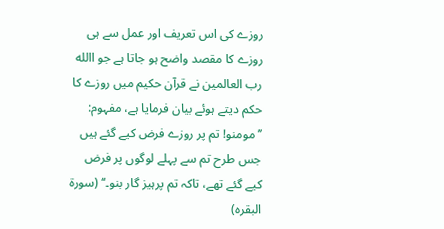روزے کی اس تعریف اور عمل سے ہی روزے کا مقصد واضح ہو جاتا ہے جو االله رب العالمین نے قرآن حکیم میں روزے کا حکم دیتے ہوئے بیان فرمایا ہے، مفہوم:
’’مومنو! تم پر روزے فرض کیے گئے ہیں جس طرح تم سے پہلے لوگوں پر فرض کیے گئے تھے، تاکہ تم پرہیز گار بنو۔‘‘ (سورۃ البقرہ)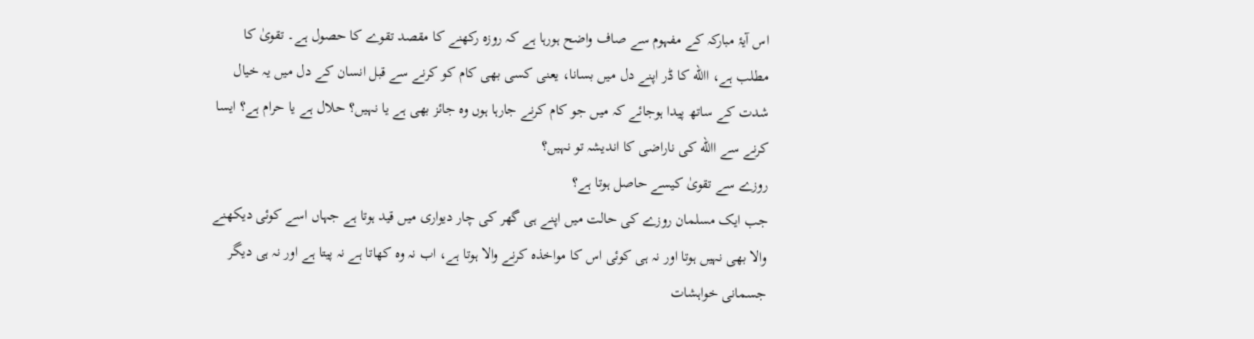اس آیۂ مبارکہ کے مفہوم سے صاف واضح ہورہا ہے کہ روزہ رکھنے کا مقصد تقوے کا حصول ہے۔ تقویٰ کا مطلب ہے، االله کا ڈر اپنے دل میں بسانا، یعنی کسی بھی کام کو کرنے سے قبل انسان کے دل میں یہ خیال شدت کے ساتھ پیدا ہوجائے کہ میں جو کام کرنے جارہا ہوں وہ جائز بھی ہے یا نہیں؟ حلال ہے یا حرام ہے؟ ایسا کرنے سے االله کی ناراضی کا اندیشہ تو نہیں؟
روزے سے تقویٰ کیسے حاصل ہوتا ہے؟
جب ایک مسلمان روزے کی حالت میں اپنے ہی گھر کی چار دیواری میں قید ہوتا ہے جہاں اسے کوئی دیکھنے والا بھی نہیں ہوتا اور نہ ہی کوئی اس کا مواخذہ کرنے والا ہوتا ہے، اب نہ وہ کھاتا ہے نہ پیتا ہے اور نہ ہی دیگر جسمانی خواہشات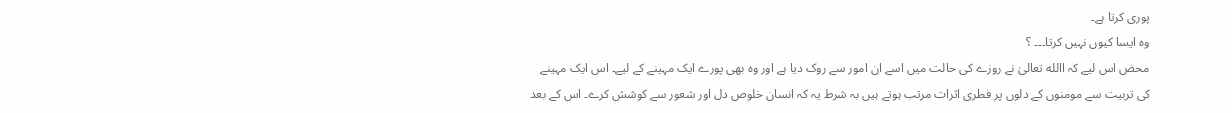پوری کرتا ہے۔
وہ ایسا کیوں نہیں کرتا۔۔۔ ؟
محض اس لیے کہ االله تعالیٰ نے روزے کی حالت میں اسے ان امور سے روک دیا ہے اور وہ بھی پورے ایک مہینے کے لیے۔ اس ایک مہینے کی تربیت سے مومنوں کے دلوں پر فطری اثرات مرتب ہوتے ہیں بہ شرط یہ کہ انسان خلوص دل اور شعور سے کوشش کرے۔ اس کے بعد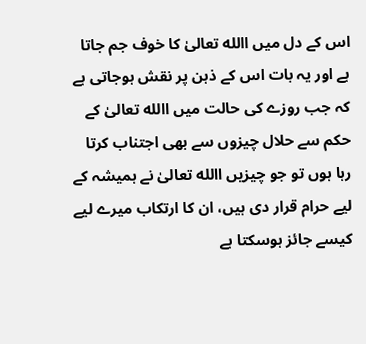اس کے دل میں االله تعالیٰ کا خوف جم جاتا ہے اور یہ بات اس کے ذہن پر نقش ہوجاتی ہے کہ جب روزے کی حالت میں االله تعالیٰ کے حکم سے حلال چیزوں سے بھی اجتناب کرتا رہا ہوں تو جو چیزیں االله تعالیٰ نے ہمیشہ کے لیے حرام قرار دی ہیں، ان کا ارتکاب میرے لیے کیسے جائز ہوسکتا ہے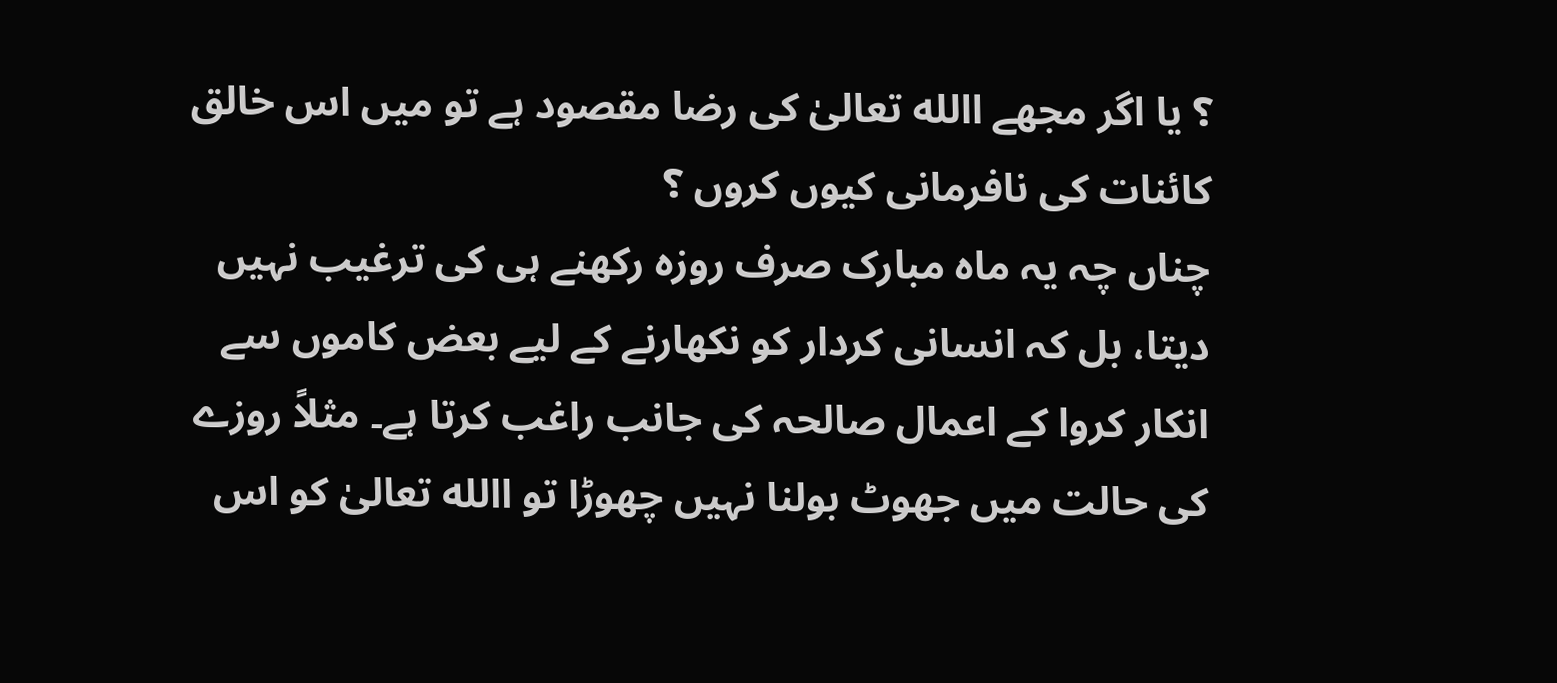؟ یا اگر مجھے االله تعالیٰ کی رضا مقصود ہے تو میں اس خالق کائنات کی نافرمانی کیوں کروں ؟
چناں چہ یہ ماہ مبارک صرف روزہ رکھنے ہی کی ترغیب نہیں دیتا، بل کہ انسانی کردار کو نکھارنے کے لیے بعض کاموں سے انکار کروا کے اعمال صالحہ کی جانب راغب کرتا ہے۔ مثلاً روزے کی حالت میں جھوٹ بولنا نہیں چھوڑا تو االله تعالیٰ کو اس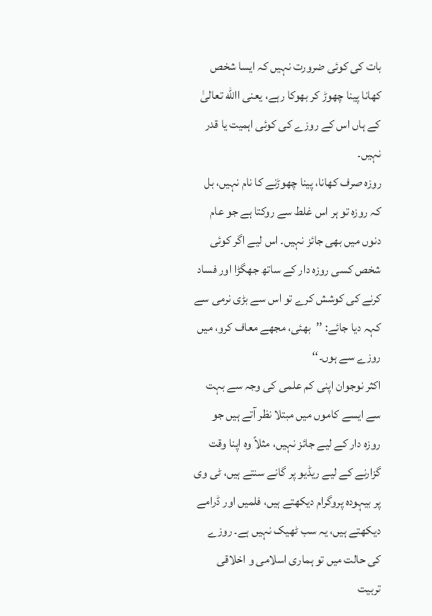بات کی کوئی ضرورت نہیں کہ ایسا شخص کھانا پینا چھوڑ کر بھوکا رہے، یعنی االله تعالیٰ کے ہاں اس کے روزے کی کوئی اہمیت یا قدر نہیں۔
روزہ صرف کھانا، پینا چھوڑنے کا نام نہیں، بل کہ روزہ تو ہر اس غلط سے روکتا ہے جو عام دنوں میں بھی جائز نہیں۔ اس لیے اگر کوئی شخص کسی روزہ دار کے ساتھ جھگڑا اور فساد کرنے کی کوشش کرے تو اس سے بڑی نرمی سے کہہ دیا جائے: ’’بھئی، مجھے معاف کرو، میں روزے سے ہوں۔‘‘
اکثر نوجوان اپنی کم علمی کی وجہ سے بہت سے ایسے کاموں میں مبتلا نظر آتے ہیں جو روزہ دار کے لیے جائز نہیں، مثلاً وہ اپنا وقت گزارنے کے لیے ریڈیو پر گانے سنتے ہیں، ٹی وی پر بیہودہ پروگرام دیکھتے ہیں، فلمیں اور ڈرامے دیکھتے ہیں، یہ سب ٹھیک نہیں ہے۔ روزے کی حالت میں تو ہماری اسلامی و اخلاقی تربیت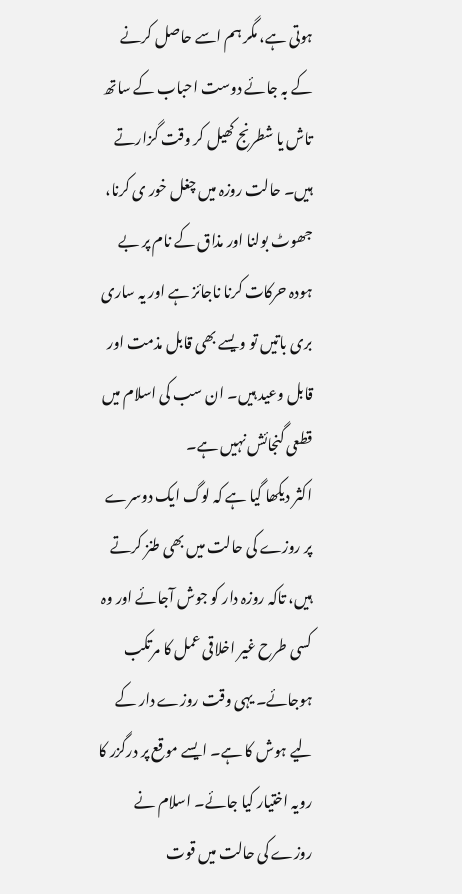ہوتی ہے، مگر ہم اسے حاصل کرنے کے بہ جائے دوست احباب کے ساتھ تاش یا شطرنج کھیل کر وقت گزارتے ہیں۔ حالت روزہ میں چغل خور ی کرنا، جھوٹ بولنا اور مذاق کے نام پر بے ہودہ حرکات کرنا ناجائز ہے اور یہ ساری بری باتیں تو ویسے بھی قابل مذمت اور قابل وعید ہیں۔ ان سب کی اسلام میں قطعی گنجائش نہیں ہے۔
اکثر دیکھا گیا ہے کہ لوگ ایک دوسرے پر روزے کی حالت میں بھی طنز کرتے ہیں، تاکہ روزہ دار کو جوش آجائے اور وہ کسی طرح غیر اخلاقی عمل کا مرتکب ہوجائے۔ یہی وقت روزے دار کے لیے ہوش کا ہے۔ ایسے موقع پر درگزر کا رویہ اختیار کیا جائے۔ اسلام نے روزے کی حالت میں قوت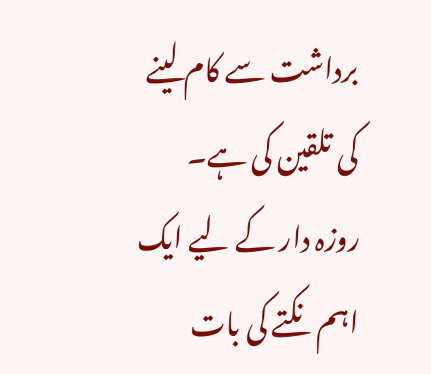برداشت سے کام لینے کی تلقین کی ہے۔
روزہ دار کے لیے ایک اہم نکتے کی بات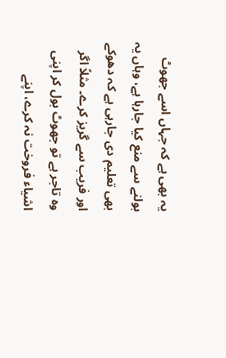یہ بھی ہے کہ جہاں اسے جھوٹ بولنے سے منع کیا جارہا ہے، وہاں یہ بھی تعلیم دی جارہی ہے کہ دھوکے اور فریب سے گریز کرے۔ مثلاً اگر وہ تاجر ہے تو جھوٹ بول کر اپنی اشیاء فروخت نہ کرے، اپنے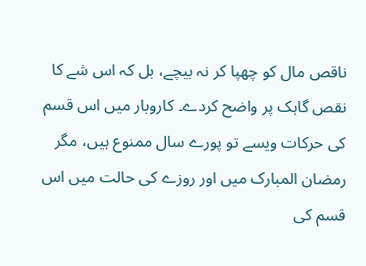ناقص مال کو چھپا کر نہ بیچے، بل کہ اس شے کا نقص گاہک پر واضح کردے۔ کاروبار میں اس قسم کی حرکات ویسے تو پورے سال ممنوع ہیں، مگر رمضان المبارک میں اور روزے کی حالت میں اس قسم کی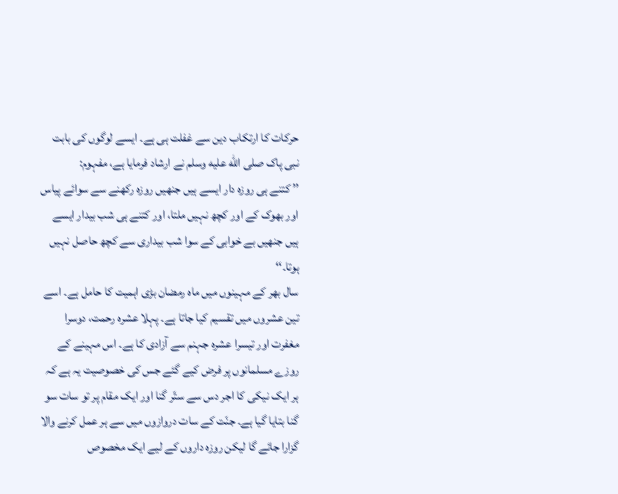حرکات کا ارتکاب دین سے غفلت ہی ہے۔ ایسے لوگوں کی بابت نبی پاک صلى الله عليه وسلم نے ارشاد فرمایا ہے، مفہوم:
’’ کتنے ہی روزہ دار ایسے ہیں جنھیں روزہ رکھنے سے سوائے پیاس اور بھوک کے اور کچھ نہیں ملتا، اور کتنے ہی شب بیدار ایسے ہیں جنھیں بے خوابی کے سوا شب بیداری سے کچھ حاصل نہیں ہوتا۔‘‘
سال بھر کے مہینوں میں ماہ رمضان بڑی اہمیت کا حامل ہے۔ اسے تین عشروں میں تقسیم کیا جاتا ہے۔ پہلا عشرہ رحمت، دوسرا مغفرت اور تیسرا عشرہ جہنم سے آزادی کا ہے۔ اس مہینے کے روزے مسلمانوں پر فرض کیے گئے جس کی خصوصیت یہ ہے کہ ہر ایک نیکی کا اجر دس سے ستّر گنا اور ایک مقام پر تو سات سو گنا بتایا گیا ہے۔ جنّت کے سات دروازوں میں سے ہر عمل کرنے والا گزارا جائے گا لیکن روزہ داروں کے لیے ایک مخصوص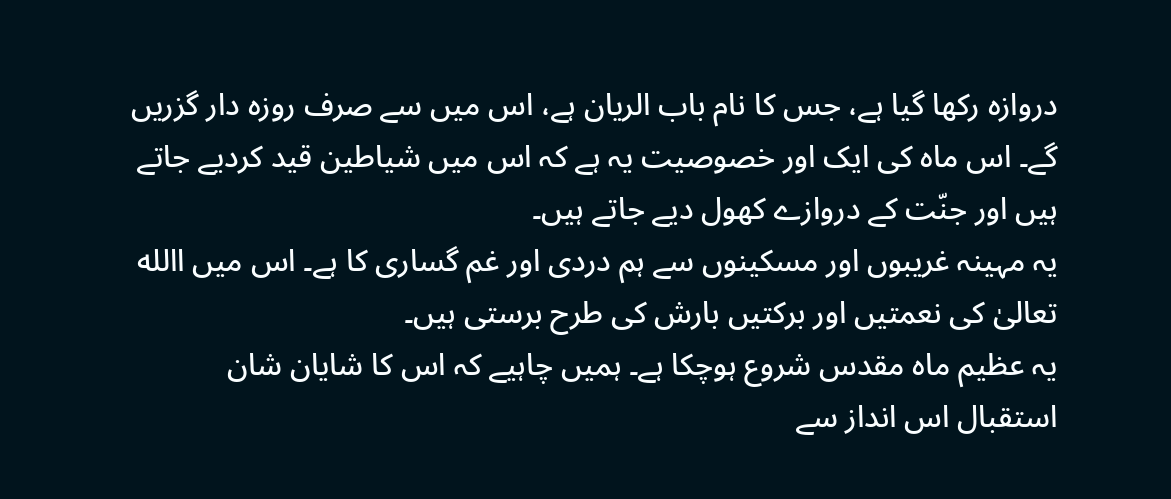دروازہ رکھا گیا ہے، جس کا نام باب الریان ہے، اس میں سے صرف روزہ دار گزریں گے۔ اس ماہ کی ایک اور خصوصیت یہ ہے کہ اس میں شیاطین قید کردیے جاتے ہیں اور جنّت کے دروازے کھول دیے جاتے ہیں۔
یہ مہینہ غریبوں اور مسکینوں سے ہم دردی اور غم گساری کا ہے۔ اس میں االله تعالیٰ کی نعمتیں اور برکتیں بارش کی طرح برستی ہیں۔
یہ عظیم ماہ مقدس شروع ہوچکا ہے۔ ہمیں چاہیے کہ اس کا شایان شان استقبال اس انداز سے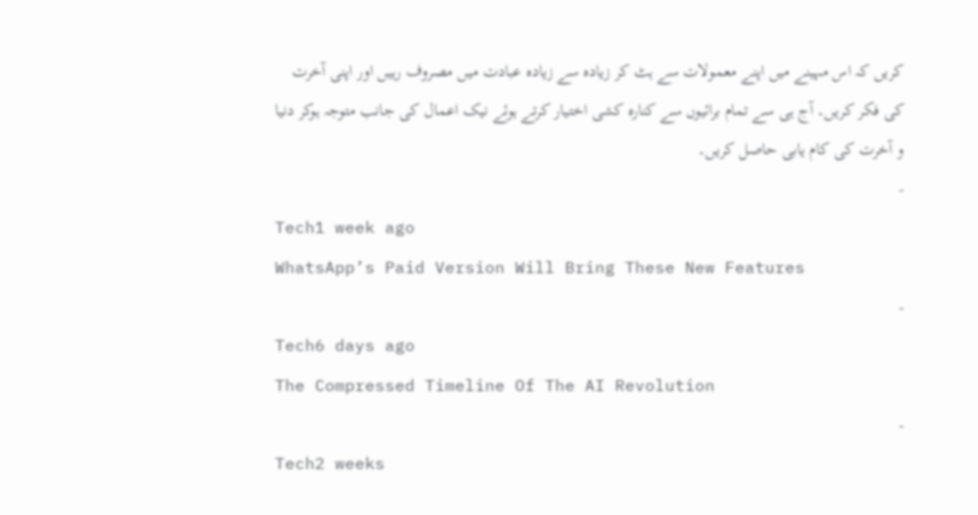کریں کہ اس مہینے میں اپنے معمولات سے ہٹ کر زیادہ سے زیادہ عبادت میں مصروف رہیں اور اپنی آخرت کی فکر کریں۔ آج ہی سے تمام برائیوں سے کنارہ کشی اختیار کرتے ہوئے نیک اعمال کی جانب متوجہ ہوکر دنیا و آخرت کی کام یابی حاصل کریں۔
-
Tech1 week ago
WhatsApp’s Paid Version Will Bring These New Features
-
Tech6 days ago
The Compressed Timeline Of The AI Revolution
-
Tech2 weeks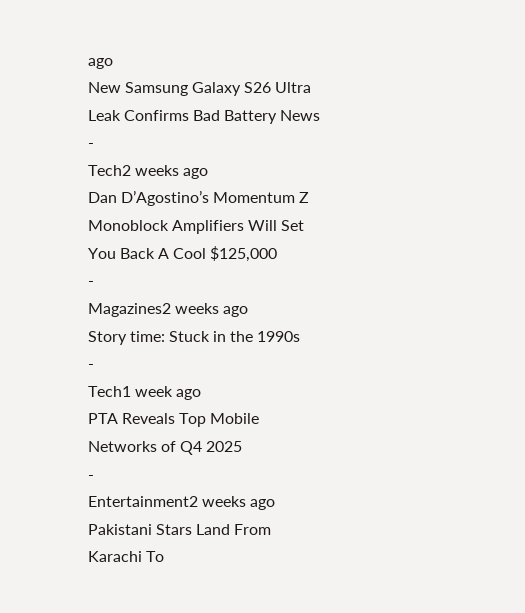ago
New Samsung Galaxy S26 Ultra Leak Confirms Bad Battery News
-
Tech2 weeks ago
Dan D’Agostino’s Momentum Z Monoblock Amplifiers Will Set You Back A Cool $125,000
-
Magazines2 weeks ago
Story time: Stuck in the 1990s
-
Tech1 week ago
PTA Reveals Top Mobile Networks of Q4 2025
-
Entertainment2 weeks ago
Pakistani Stars Land From Karachi To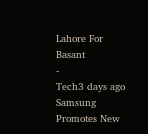Lahore For Basant
-
Tech3 days ago
Samsung Promotes New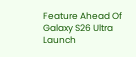Feature Ahead Of Galaxy S26 Ultra Launch